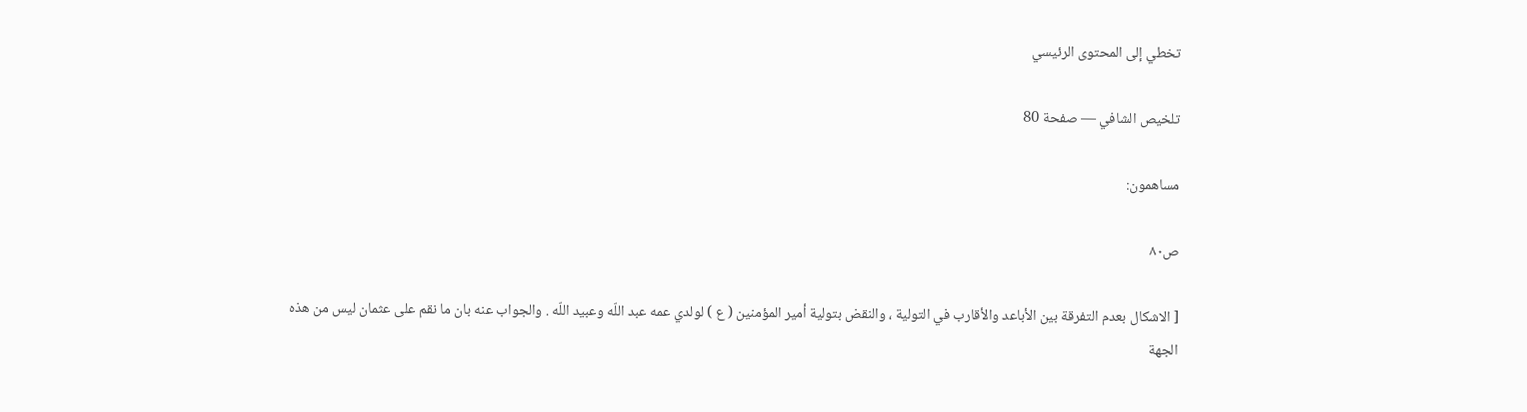تخطي إلى المحتوى الرئيسي

تلخيص الشافي — صفحة 80

مساهمون:

ص٨٠

[ الاشكال بعدم التفرقة بين الأباعد والأقارب في التولية ، والنقض بتولية أمير المؤمنين ( ع ) لولدي عمه عبد اللّه وعبيد اللّه . والجواب عنه بان ما نقم على عثمان ليس من هذه الجهة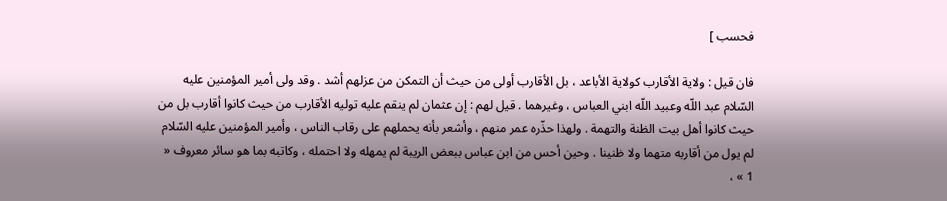فحسب ]

فان قيل : ولاية الأقارب كولاية الأباعد ، بل الأقارب أولى من حيث أن التمكن من عزلهم أشد . وقد ولى أمير المؤمنين عليه السّلام عبد اللّه وعبيد اللّه ابني العباس ، وغيرهما . قيل لهم : إن عثمان لم ينقم عليه توليه الأقارب من حيث كانوا أقارب بل من حيث كانوا أهل بيت الظنة والتهمة . ولهذا حذّره عمر منهم ، وأشعر بأنه يحملهم على رقاب الناس ، وأمير المؤمنين عليه السّلام لم يول من أقاربه متهما ولا ظنينا . وحين أحس من ابن عباس ببعض الريبة لم يمهله ولا احتمله ، وكاتبه بما هو سائر معروف « 1 » ،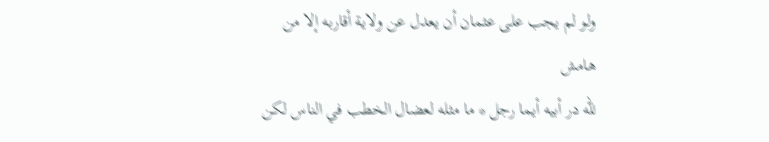ولو لم يجب على عثمان أن يعدل عن ولاية أقاربه إلا من
هامش
للّه در أبيه أيما رجل * ما مثله لعضال الخطب في الناس لكن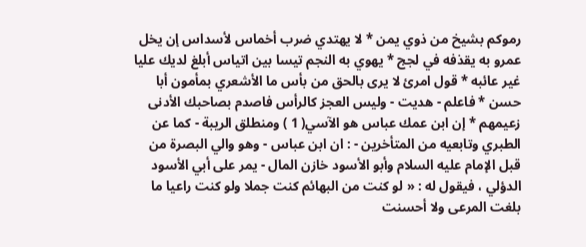رموكم بشيخ من ذوي يمن * لا يهتدي ضرب أخماس لأسداس إن يخل عمرو به يقذفه في لجج * يهوي به النجم تيسا بين اتياس أبلغ لديك عليا غير عائبه * قول امرئ لا يرى بالحق من بأس ما الأشعري بمأمون أبا حسن * فاعلم - هديت - وليس العجز كالرأس فاصدم بصاحبك الأدنى زعيمهم * إن ابن عمك عباس هو الآسي( 1 ) ومنطلق الريبة - كما عن الطبري وتابعيه من المتأخرين - : ان ابن عباس - وهو والي البصرة من قبل الإمام عليه السلام وأبو الأسود خازن المال - يمر على أبي الأسود الدؤلي ، فيقول له : « لو كنت من البهائم كنت جملا ولو كنت راعيا ما بلغت المرعى ولا أحسنت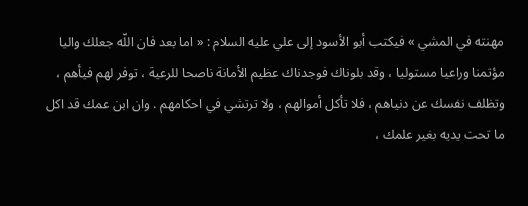مهنته في المشي » فيكتب أبو الأسود إلى علي عليه السلام : « اما بعد فان اللّه جعلك واليا مؤتمنا وراعيا مستوليا ، وقد بلوناك فوجدناك عظيم الأمانة ناصحا للرعية ، توفر لهم فيأهم ، وتظلف نفسك عن دنياهم ، فلا تأكل أموالهم ، ولا ترتشي في احكامهم . وان ابن عمك قد اكل ما تحت يديه بغير علمك ،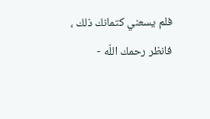فلم يسعني كتمانك ذلك ، فانظر رحمك اللّه -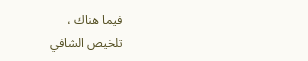فيما هناك ،
تلخيص الشافي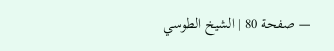— صفحة 80 | الشيخ الطوسي